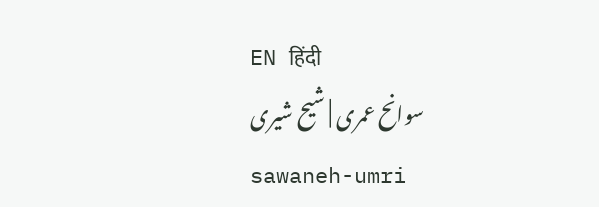EN हिंदी
سوانح عمری | شیح شیری
sawaneh-umri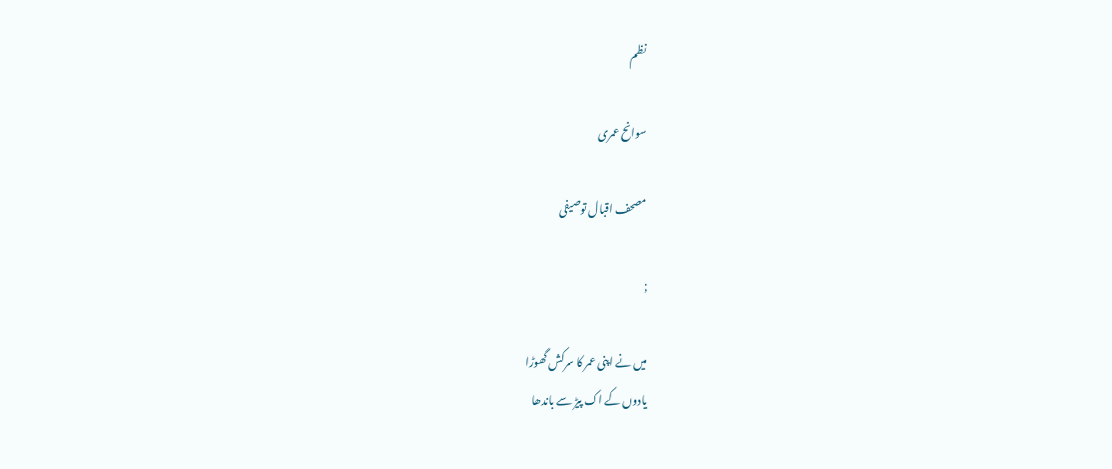نظم

سوانح عمری

مصحف اقبال توصیفی

;

میں نے اپنی عمر کا سرکش گھوڑا
یادوں کے اک پیڑ سے باندھا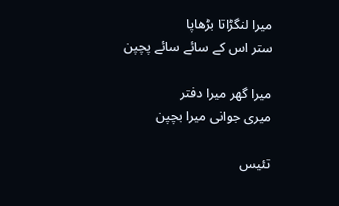میرا لنگڑاتا بڑھاپا
ستر اس کے سائے سائے پچپن

میرا گھر میرا دفتر
میری جوانی میرا بچپن

تئیس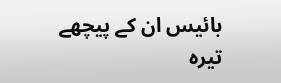بائیس ان کے پیچھے تیرہ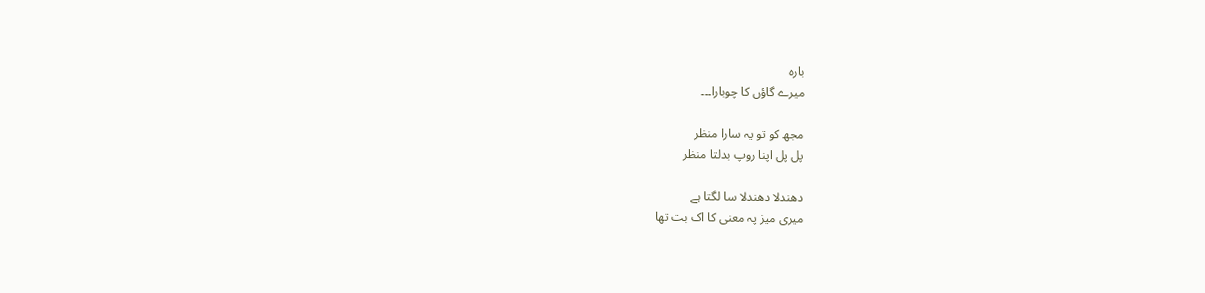بارہ
میرے گاؤں کا چوبارا۔۔۔

مجھ کو تو یہ سارا منظر
پل پل اپنا روپ بدلتا منظر

دھندلا دھندلا سا لگتا ہے
میری میز پہ معنی کا اک بت تھا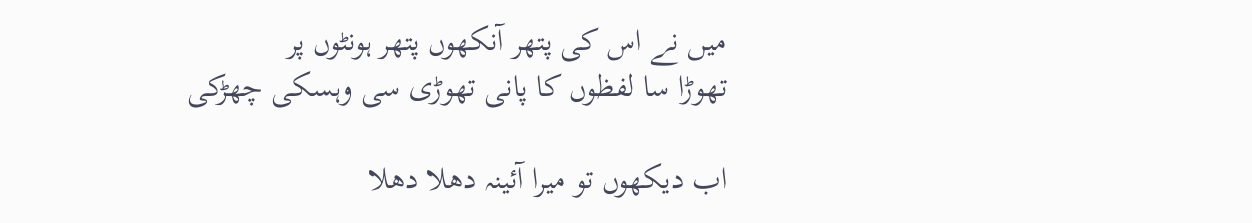میں نے اس کی پتھر آنکھوں پتھر ہونٹوں پر
تھوڑا سا لفظوں کا پانی تھوڑی سی وہسکی چھڑکی

اب دیکھوں تو میرا آئینہ دھلا دھلا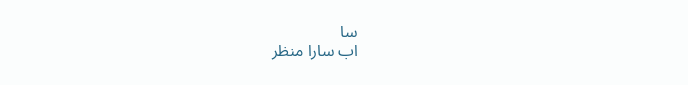سا
اب سارا منظر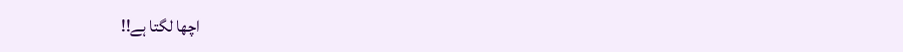اچھا لگتا ہے!!